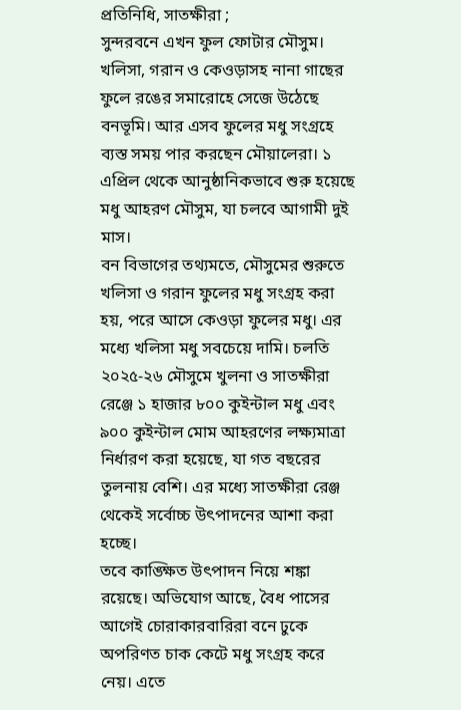প্রতিনিধি, সাতক্ষীরা ;
সুন্দরবনে এখন ফুল ফোটার মৌসুম। খলিসা, গরান ও কেওড়াসহ নানা গাছের ফুলে রঙের সমারোহে সেজে উঠেছে বনভূমি। আর এসব ফুলের মধু সংগ্রহে ব্যস্ত সময় পার করছেন মৌয়ালেরা। ১ এপ্রিল থেকে আনুষ্ঠানিকভাবে শুরু হয়েছে মধু আহরণ মৌসুম, যা চলবে আগামী দুই মাস।
বন বিভাগের তথ্যমতে, মৌসুমের শুরুতে খলিসা ও গরান ফুলের মধু সংগ্রহ করা হয়, পরে আসে কেওড়া ফুলের মধু। এর মধ্যে খলিসা মধু সবচেয়ে দামি। চলতি ২০২৫-২৬ মৌসুমে খুলনা ও সাতক্ষীরা রেঞ্জে ১ হাজার ৮০০ কুইন্টাল মধু এবং ৯০০ কুইন্টাল মোম আহরণের লক্ষ্যমাত্রা নির্ধারণ করা হয়েছে, যা গত বছরের তুলনায় বেশি। এর মধ্যে সাতক্ষীরা রেঞ্জ থেকেই সর্বোচ্চ উৎপাদনের আশা করা হচ্ছে।
তবে কাঙ্ক্ষিত উৎপাদন নিয়ে শঙ্কা রয়েছে। অভিযোগ আছে, বৈধ পাসের আগেই চোরাকারবারিরা বনে ঢুকে অপরিণত চাক কেটে মধু সংগ্রহ করে নেয়। এতে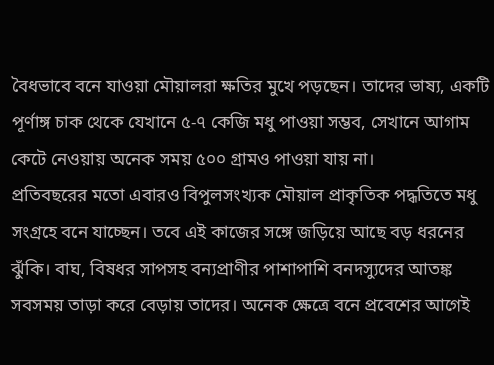বৈধভাবে বনে যাওয়া মৌয়ালরা ক্ষতির মুখে পড়ছেন। তাদের ভাষ্য, একটি পূর্ণাঙ্গ চাক থেকে যেখানে ৫-৭ কেজি মধু পাওয়া সম্ভব, সেখানে আগাম কেটে নেওয়ায় অনেক সময় ৫০০ গ্রামও পাওয়া যায় না।
প্রতিবছরের মতো এবারও বিপুলসংখ্যক মৌয়াল প্রাকৃতিক পদ্ধতিতে মধু সংগ্রহে বনে যাচ্ছেন। তবে এই কাজের সঙ্গে জড়িয়ে আছে বড় ধরনের ঝুঁকি। বাঘ, বিষধর সাপসহ বন্যপ্রাণীর পাশাপাশি বনদস্যুদের আতঙ্ক সবসময় তাড়া করে বেড়ায় তাদের। অনেক ক্ষেত্রে বনে প্রবেশের আগেই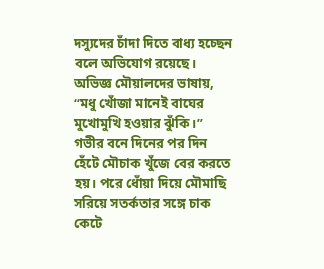দস্যুদের চাঁদা দিতে বাধ্য হচ্ছেন বলে অভিযোগ রয়েছে।
অভিজ্ঞ মৌয়ালদের ভাষায়, “মধু খোঁজা মানেই বাঘের মুখোমুখি হওয়ার ঝুঁকি।” গভীর বনে দিনের পর দিন হেঁটে মৌচাক খুঁজে বের করতে হয়। পরে ধোঁয়া দিয়ে মৌমাছি সরিয়ে সতর্কতার সঙ্গে চাক কেটে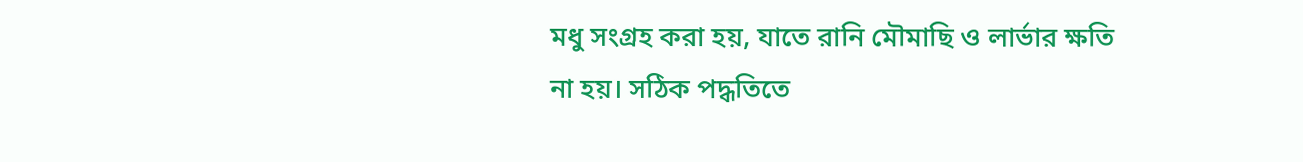মধু সংগ্রহ করা হয়, যাতে রানি মৌমাছি ও লার্ভার ক্ষতি না হয়। সঠিক পদ্ধতিতে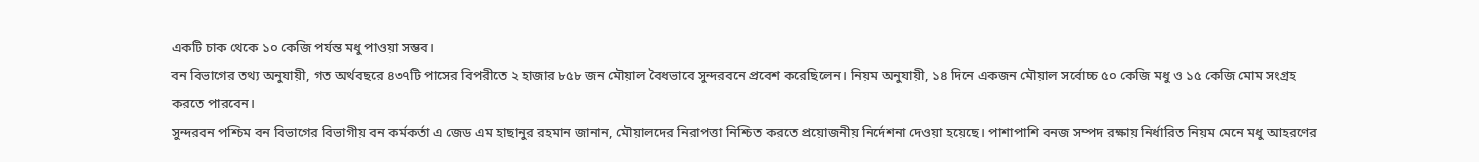একটি চাক থেকে ১০ কেজি পর্যন্ত মধু পাওয়া সম্ভব।
বন বিভাগের তথ্য অনুযায়ী, গত অর্থবছরে ৪৩৭টি পাসের বিপরীতে ২ হাজার ৮৫৮ জন মৌয়াল বৈধভাবে সুন্দরবনে প্রবেশ করেছিলেন। নিয়ম অনুযায়ী, ১৪ দিনে একজন মৌয়াল সর্বোচ্চ ৫০ কেজি মধু ও ১৫ কেজি মোম সংগ্রহ করতে পারবেন।
সুন্দরবন পশ্চিম বন বিভাগের বিভাগীয় বন কর্মকর্তা এ জেড এম হাছানুর রহমান জানান, মৌয়ালদের নিরাপত্তা নিশ্চিত করতে প্রয়োজনীয় নির্দেশনা দেওয়া হয়েছে। পাশাপাশি বনজ সম্পদ রক্ষায় নির্ধারিত নিয়ম মেনে মধু আহরণের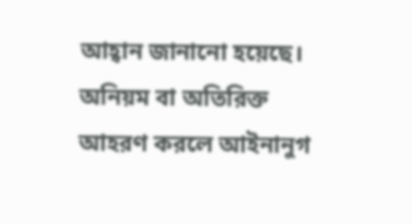আহ্বান জানানো হয়েছে। অনিয়ম বা অতিরিক্ত আহরণ করলে আইনানুগ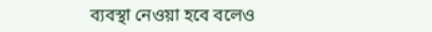ব্যবস্থা নেওয়া হবে বলেও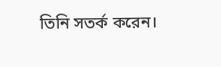তিনি সতর্ক করেন।